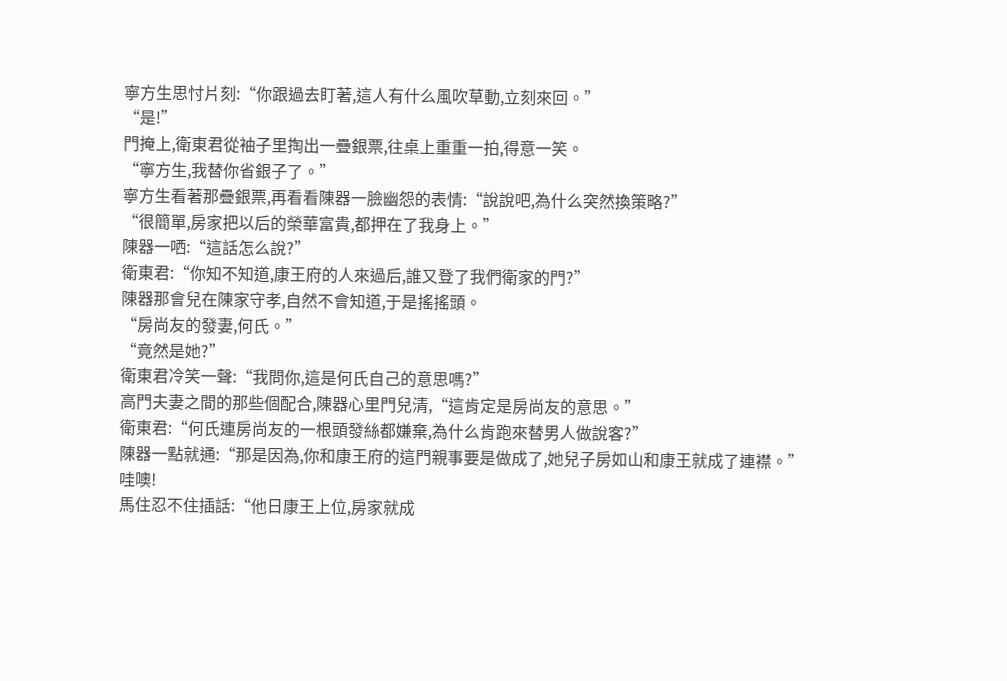寧方生思忖片刻:“你跟過去盯著,這人有什么風吹草動,立刻來回。”
“是!”
門掩上,衛東君從袖子里掏出一疊銀票,往桌上重重一拍,得意一笑。
“寧方生,我替你省銀子了。”
寧方生看著那疊銀票,再看看陳器一臉幽怨的表情:“說說吧,為什么突然換策略?”
“很簡單,房家把以后的榮華富貴,都押在了我身上。”
陳器一哂:“這話怎么說?”
衛東君:“你知不知道,康王府的人來過后,誰又登了我們衛家的門?”
陳器那會兒在陳家守孝,自然不會知道,于是搖搖頭。
“房尚友的發妻,何氏。”
“竟然是她?”
衛東君冷笑一聲:“我問你,這是何氏自己的意思嗎?”
高門夫妻之間的那些個配合,陳器心里門兒清,“這肯定是房尚友的意思。”
衛東君:“何氏連房尚友的一根頭發絲都嫌棄,為什么肯跑來替男人做說客?”
陳器一點就通:“那是因為,你和康王府的這門親事要是做成了,她兒子房如山和康王就成了連襟。”
哇噢!
馬住忍不住插話:“他日康王上位,房家就成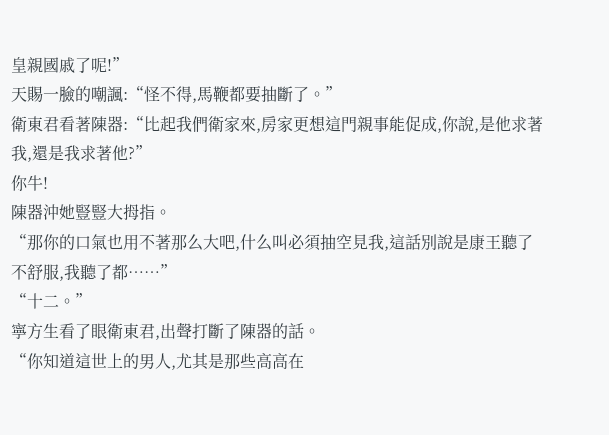皇親國戚了呢!”
天賜一臉的嘲諷:“怪不得,馬鞭都要抽斷了。”
衛東君看著陳器:“比起我們衛家來,房家更想這門親事能促成,你說,是他求著我,還是我求著他?”
你牛!
陳器沖她豎豎大拇指。
“那你的口氣也用不著那么大吧,什么叫必須抽空見我,這話別說是康王聽了不舒服,我聽了都……”
“十二。”
寧方生看了眼衛東君,出聲打斷了陳器的話。
“你知道這世上的男人,尤其是那些高高在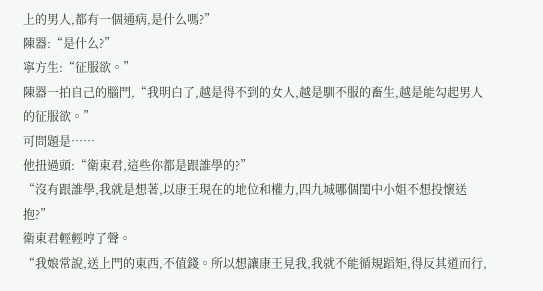上的男人,都有一個通病,是什么嗎?”
陳器:“是什么?”
寧方生:“征服欲。”
陳器一拍自己的腦門,“我明白了,越是得不到的女人,越是馴不服的畜生,越是能勾起男人的征服欲。”
可問題是……
他扭過頭:“衛東君,這些你都是跟誰學的?”
“沒有跟誰學,我就是想著,以康王現在的地位和權力,四九城哪個閨中小姐不想投懷送抱?”
衛東君輕輕哼了聲。
“我娘常說,送上門的東西,不值錢。所以想讓康王見我,我就不能循規蹈矩,得反其道而行,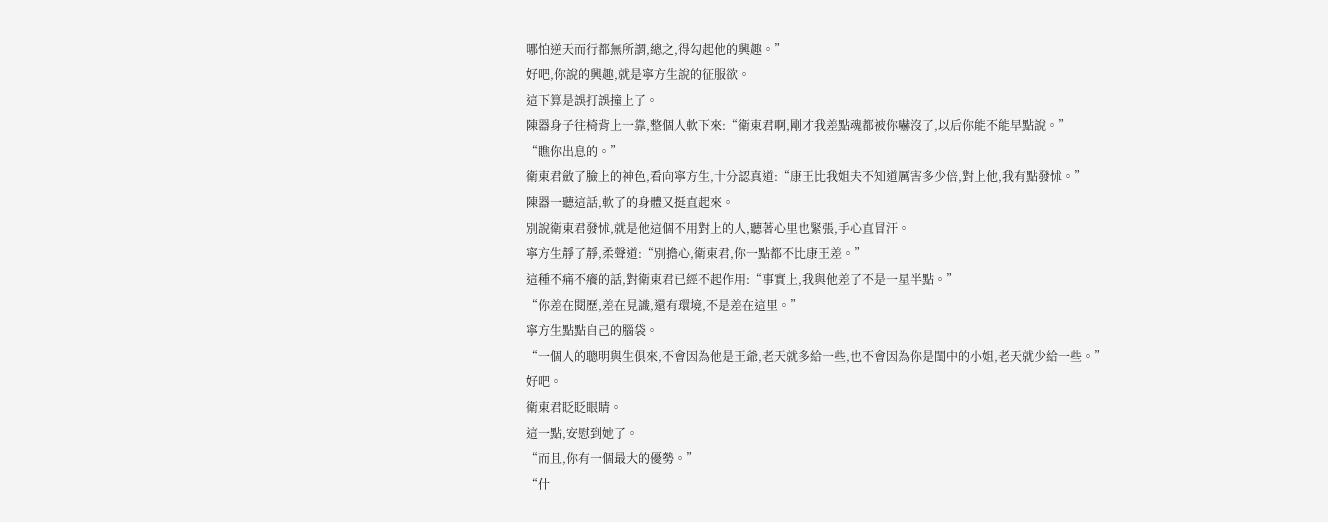哪怕逆天而行都無所謂,總之,得勾起他的興趣。”
好吧,你說的興趣,就是寧方生說的征服欲。
這下算是誤打誤撞上了。
陳器身子往椅背上一靠,整個人軟下來:“衛東君啊,剛才我差點魂都被你嚇沒了,以后你能不能早點說。”
“瞧你出息的。”
衛東君斂了臉上的神色,看向寧方生,十分認真道:“康王比我姐夫不知道厲害多少倍,對上他,我有點發怵。”
陳器一聽這話,軟了的身體又挺直起來。
別說衛東君發怵,就是他這個不用對上的人,聽著心里也緊張,手心直冒汗。
寧方生靜了靜,柔聲道:“別擔心,衛東君,你一點都不比康王差。”
這種不痛不癢的話,對衛東君已經不起作用:“事實上,我與他差了不是一星半點。”
“你差在閱歷,差在見識,還有環境,不是差在這里。”
寧方生點點自己的腦袋。
“一個人的聰明與生俱來,不會因為他是王爺,老天就多給一些,也不會因為你是閨中的小姐,老天就少給一些。”
好吧。
衛東君眨眨眼睛。
這一點,安慰到她了。
“而且,你有一個最大的優勢。”
“什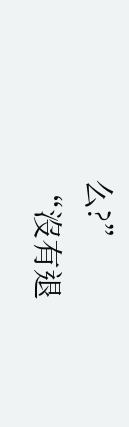么?”
“沒有退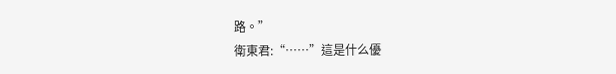路。”
衛東君:“……”這是什么優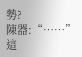勢?
陳器:“……”這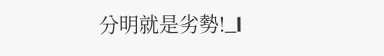分明就是劣勢!_l